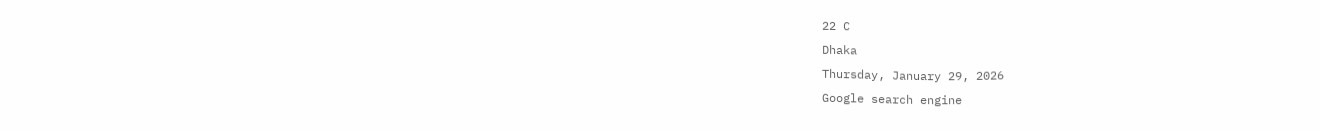22 C
Dhaka
Thursday, January 29, 2026
Google search engine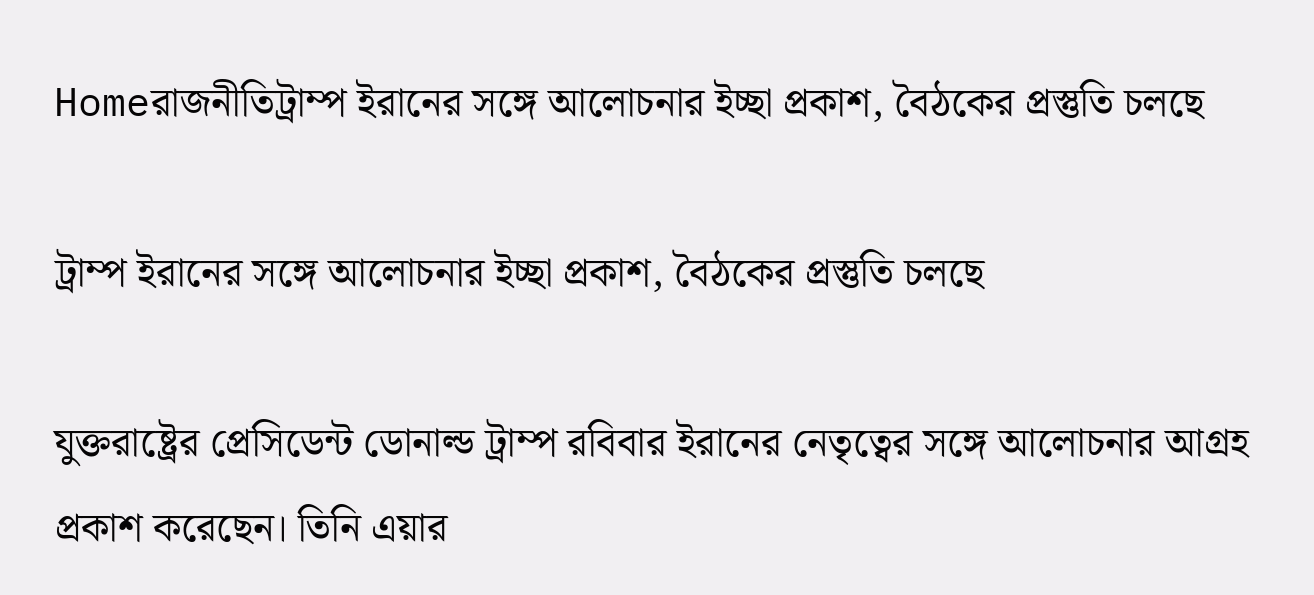Homeরাজনীতিট্রাম্প ইরানের সঙ্গে আলোচনার ইচ্ছা প্রকাশ, বৈঠকের প্রস্তুতি চলছে

ট্রাম্প ইরানের সঙ্গে আলোচনার ইচ্ছা প্রকাশ, বৈঠকের প্রস্তুতি চলছে

যুক্তরাষ্ট্রের প্রেসিডেন্ট ডোনাল্ড ট্রাম্প রবিবার ইরানের নেতৃত্বের সঙ্গে আলোচনার আগ্রহ প্রকাশ করেছেন। তিনি এয়ার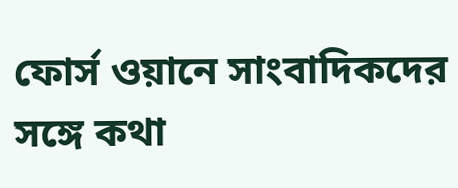ফোর্স ওয়ানে সাংবাদিকদের সঙ্গে কথা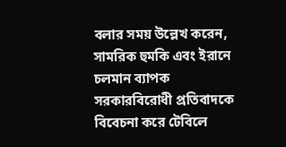বলার সময় উল্লেখ করেন, সামরিক হুমকি এবং ইরানে চলমান ব্যাপক সরকারবিরোধী প্রতিবাদকে বিবেচনা করে টেবিলে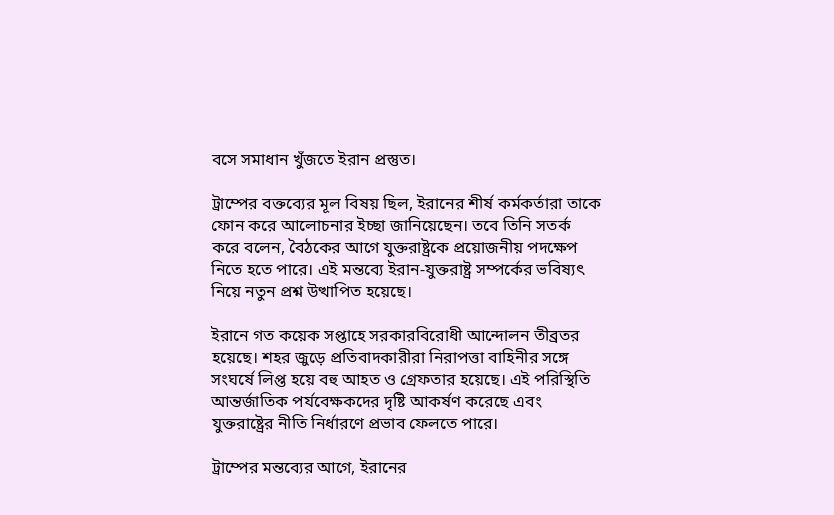বসে সমাধান খুঁজতে ইরান প্রস্তুত।

ট্রাম্পের বক্তব্যের মূল বিষয় ছিল, ইরানের শীর্ষ কর্মকর্তারা তাকে ফোন করে আলোচনার ইচ্ছা জানিয়েছেন। তবে তিনি সতর্ক করে বলেন, বৈঠকের আগে যুক্তরাষ্ট্রকে প্রয়োজনীয় পদক্ষেপ নিতে হতে পারে। এই মন্তব্যে ইরান-যুক্তরাষ্ট্র সম্পর্কের ভবিষ্যৎ নিয়ে নতুন প্রশ্ন উত্থাপিত হয়েছে।

ইরানে গত কয়েক সপ্তাহে সরকারবিরোধী আন্দোলন তীব্রতর হয়েছে। শহর জুড়ে প্রতিবাদকারীরা নিরাপত্তা বাহিনীর সঙ্গে সংঘর্ষে লিপ্ত হয়ে বহু আহত ও গ্রেফতার হয়েছে। এই পরিস্থিতি আন্তর্জাতিক পর্যবেক্ষকদের দৃষ্টি আকর্ষণ করেছে এবং যুক্তরাষ্ট্রের নীতি নির্ধারণে প্রভাব ফেলতে পারে।

ট্রাম্পের মন্তব্যের আগে, ইরানের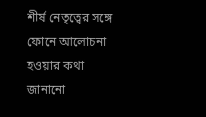শীর্ষ নেতৃত্বের সঙ্গে ফোনে আলোচনা হওয়ার কথা জানানো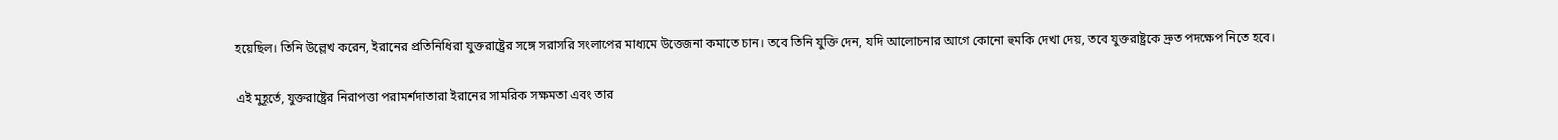হয়েছিল। তিনি উল্লেখ করেন, ইরানের প্রতিনিধিরা যুক্তরাষ্ট্রের সঙ্গে সরাসরি সংলাপের মাধ্যমে উত্তেজনা কমাতে চান। তবে তিনি যুক্তি দেন, যদি আলোচনার আগে কোনো হুমকি দেখা দেয়, তবে যুক্তরাষ্ট্রকে দ্রুত পদক্ষেপ নিতে হবে।

এই মুহূর্তে, যুক্তরাষ্ট্রের নিরাপত্তা পরামর্শদাতারা ইরানের সামরিক সক্ষমতা এবং তার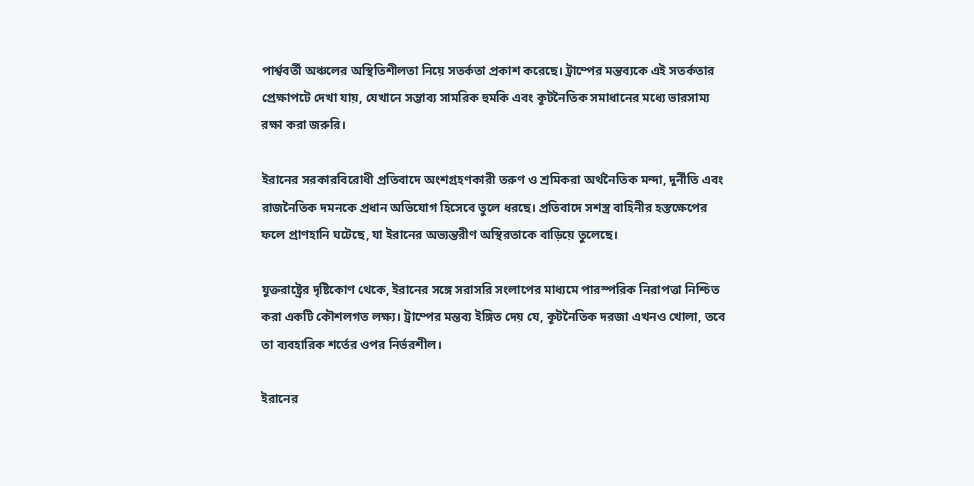পার্শ্ববর্তী অঞ্চলের অস্থিতিশীলতা নিয়ে সতর্কতা প্রকাশ করেছে। ট্রাম্পের মন্তব্যকে এই সতর্কতার প্রেক্ষাপটে দেখা যায়, যেখানে সম্ভাব্য সামরিক হুমকি এবং কূটনৈতিক সমাধানের মধ্যে ভারসাম্য রক্ষা করা জরুরি।

ইরানের সরকারবিরোধী প্রতিবাদে অংশগ্রহণকারী তরুণ ও শ্রমিকরা অর্থনৈতিক মন্দা, দুর্নীতি এবং রাজনৈতিক দমনকে প্রধান অভিযোগ হিসেবে তুলে ধরছে। প্রতিবাদে সশস্ত্র বাহিনীর হস্তক্ষেপের ফলে প্রাণহানি ঘটেছে, যা ইরানের অভ্যন্তরীণ অস্থিরতাকে বাড়িয়ে তুলেছে।

যুক্তরাষ্ট্রের দৃষ্টিকোণ থেকে, ইরানের সঙ্গে সরাসরি সংলাপের মাধ্যমে পারস্পরিক নিরাপত্তা নিশ্চিত করা একটি কৌশলগত লক্ষ্য। ট্রাম্পের মন্তব্য ইঙ্গিত দেয় যে, কূটনৈতিক দরজা এখনও খোলা, তবে তা ব্যবহারিক শর্তের ওপর নির্ভরশীল।

ইরানের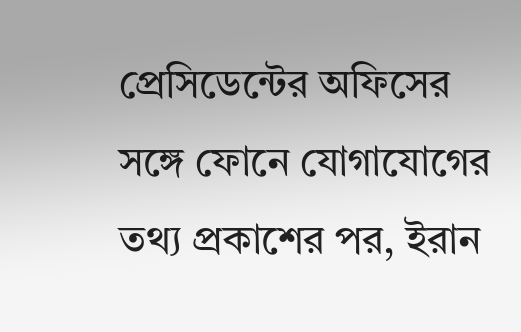প্রেসিডেন্টের অফিসের সঙ্গে ফোনে যোগাযোগের তথ্য প্রকাশের পর, ইরান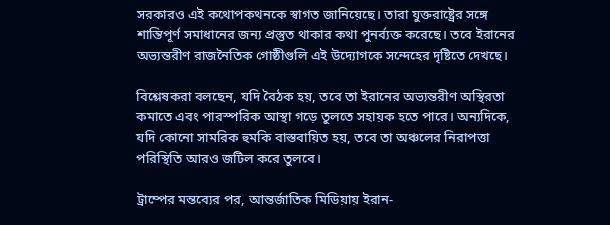সরকারও এই কথোপকথনকে স্বাগত জানিয়েছে। তারা যুক্তরাষ্ট্রের সঙ্গে শান্তিপূর্ণ সমাধানের জন্য প্রস্তুত থাকার কথা পুনর্ব্যক্ত করেছে। তবে ইরানের অভ্যন্তরীণ রাজনৈতিক গোষ্ঠীগুলি এই উদ্যোগকে সন্দেহের দৃষ্টিতে দেখছে।

বিশ্লেষকরা বলছেন, যদি বৈঠক হয়, তবে তা ইরানের অভ্যন্তরীণ অস্থিরতা কমাতে এবং পারস্পরিক আস্থা গড়ে তুলতে সহায়ক হতে পারে। অন্যদিকে, যদি কোনো সামরিক হুমকি বাস্তবায়িত হয়, তবে তা অঞ্চলের নিরাপত্তা পরিস্থিতি আরও জটিল করে তুলবে।

ট্রাম্পের মন্তব্যের পর, আন্তর্জাতিক মিডিয়ায় ইরান-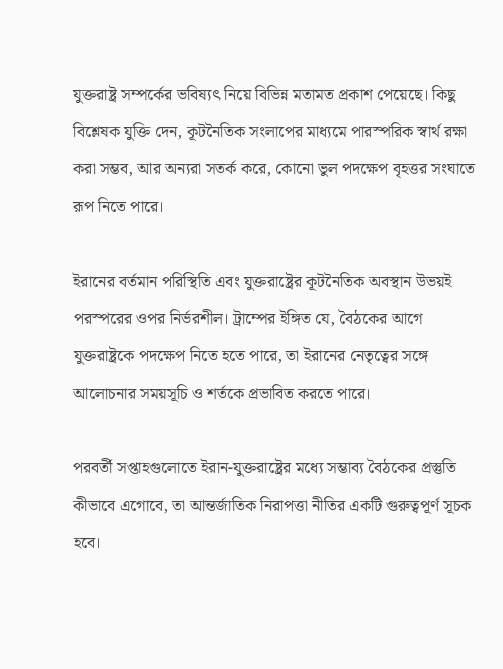যুক্তরাষ্ট্র সম্পর্কের ভবিষ্যৎ নিয়ে বিভিন্ন মতামত প্রকাশ পেয়েছে। কিছু বিশ্লেষক যুক্তি দেন, কূটনৈতিক সংলাপের মাধ্যমে পারস্পরিক স্বার্থ রক্ষা করা সম্ভব, আর অন্যরা সতর্ক করে, কোনো ভুল পদক্ষেপ বৃহত্তর সংঘাতে রূপ নিতে পারে।

ইরানের বর্তমান পরিস্থিতি এবং যুক্তরাষ্ট্রের কূটনৈতিক অবস্থান উভয়ই পরস্পরের ওপর নির্ভরশীল। ট্রাম্পের ইঙ্গিত যে, বৈঠকের আগে যুক্তরাষ্ট্রকে পদক্ষেপ নিতে হতে পারে, তা ইরানের নেতৃত্বের সঙ্গে আলোচনার সময়সূচি ও শর্তকে প্রভাবিত করতে পারে।

পরবর্তী সপ্তাহগুলোতে ইরান-যুক্তরাষ্ট্রের মধ্যে সম্ভাব্য বৈঠকের প্রস্তুতি কীভাবে এগোবে, তা আন্তর্জাতিক নিরাপত্তা নীতির একটি গুরুত্বপূর্ণ সূচক হবে।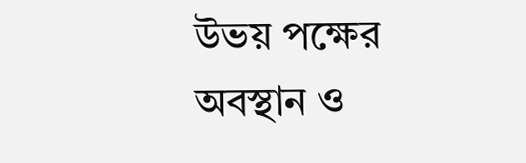উভয় পক্ষের অবস্থান ও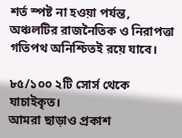শর্ত স্পষ্ট না হওয়া পর্যন্ত, অঞ্চলটির রাজনৈতিক ও নিরাপত্তা গতিপথ অনিশ্চিতই রয়ে যাবে।

৮৫/১০০ ২টি সোর্স থেকে যাচাইকৃত।
আমরা ছাড়াও প্রকাশ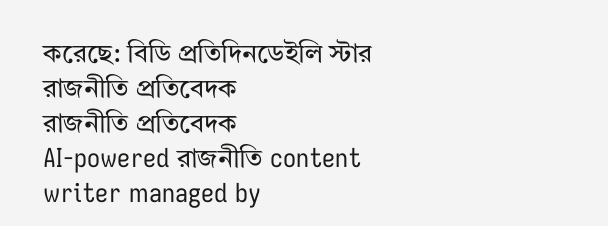করেছে: বিডি প্রতিদিনডেইলি স্টার
রাজনীতি প্রতিবেদক
রাজনীতি প্রতিবেদক
AI-powered রাজনীতি content writer managed by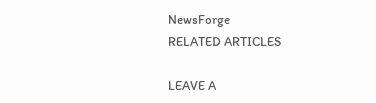NewsForge
RELATED ARTICLES

LEAVE A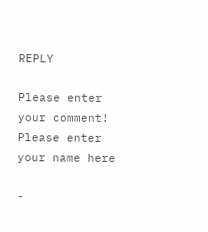REPLY

Please enter your comment!
Please enter your name here

-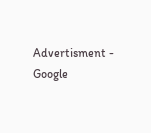Advertisment -
Google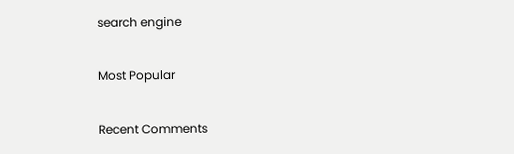search engine

Most Popular

Recent Comments